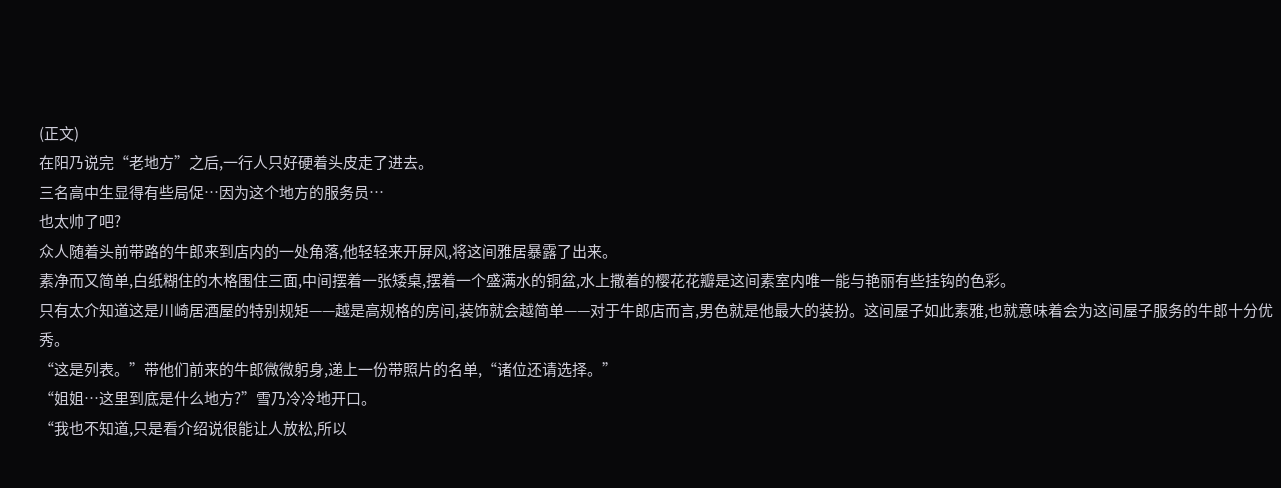(正文)
在阳乃说完“老地方”之后,一行人只好硬着头皮走了进去。
三名高中生显得有些局促…因为这个地方的服务员…
也太帅了吧?
众人随着头前带路的牛郎来到店内的一处角落,他轻轻来开屏风,将这间雅居暴露了出来。
素净而又简单,白纸糊住的木格围住三面,中间摆着一张矮桌,摆着一个盛满水的铜盆,水上撒着的樱花花瓣是这间素室内唯一能与艳丽有些挂钩的色彩。
只有太介知道这是川崎居酒屋的特别规矩——越是高规格的房间,装饰就会越简单——对于牛郎店而言,男色就是他最大的装扮。这间屋子如此素雅,也就意味着会为这间屋子服务的牛郎十分优秀。
“这是列表。”带他们前来的牛郎微微躬身,递上一份带照片的名单,“诸位还请选择。”
“姐姐…这里到底是什么地方?”雪乃冷冷地开口。
“我也不知道,只是看介绍说很能让人放松,所以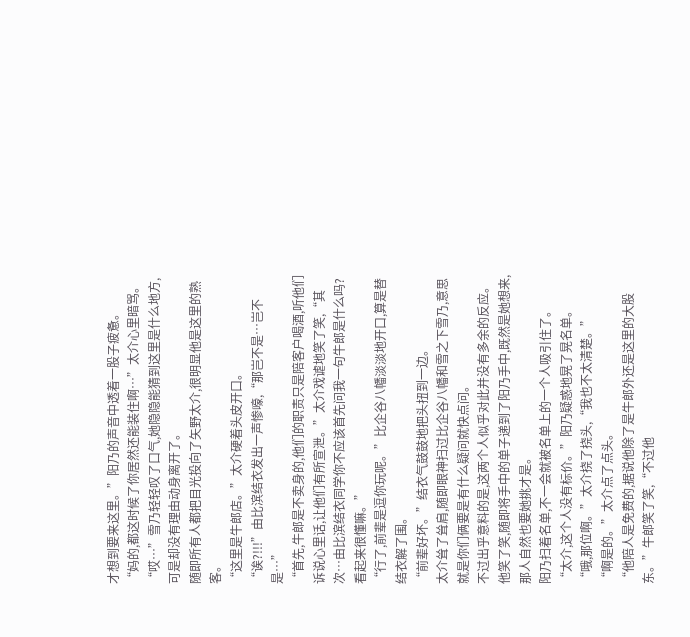才想到要来这里。”阳乃的声音中透着一股子疲惫。
“妈的,都这时候了你居然还能装住啊…”太介心里暗骂。
“哎…”雪乃轻轻叹了口气,她隐隐能猜到这里是什么地方,可是却没有理由动身离开了。
随即所有人都把目光投向了矢野太介,很明显他是这里的熟客。
“这里是牛郎店。”太介硬着头皮开口。
“诶?!!!”由比滨结衣发出一声惨嚎,“那岂不是…岂不是…”
“首先,牛郎是不卖身的,他们的职责只是陪客户喝酒,听他们诉说心里话,让他们有所宣泄。”太介戏谑地笑了笑,“其次…由比滨结衣同学你不应该首先问我一句牛郎是什么吗?看起来很懂嘛。”
“行了,前辈是逗你玩呢。”比企谷八幡淡淡地开口,算是替结衣解了围。
“前辈好坏。”结衣气鼓鼓地把头扭到一边。
太介耸了耸肩,随即眼神扫过比企谷八幡和雪之下雪乃,意思就是你们俩要是有什么疑问就快点问。
不过出乎意料的是,这两个人似乎对此并没有多余的反应。
他笑了笑,随即将手中的单子递到了阳乃手中,既然是她想来,那人自然也要她挑才是。
阳乃扫着名单,不一会就被名单上的一个人吸引住了。
“太介,这个人没有标价。”阳乃疑惑地晃了晃名单。
“哦,那位啊。”太介挠了挠头,“我也不太清楚。”
“啊是的。”太介点了点头。
“他陪人是免费的,据说他除了是牛郎外还是这里的大股东。”牛郎笑了笑,“不过他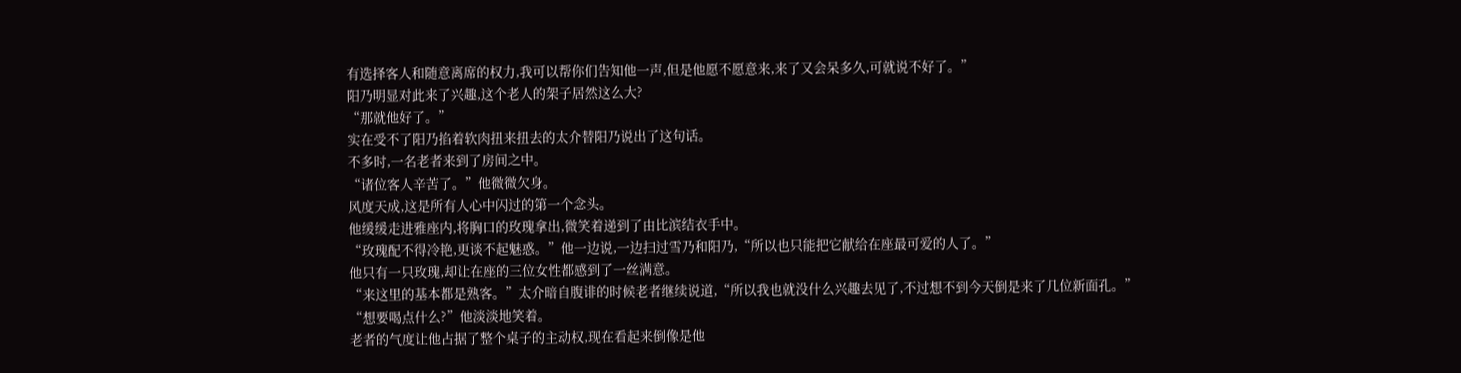有选择客人和随意离席的权力,我可以帮你们告知他一声,但是他愿不愿意来,来了又会呆多久,可就说不好了。”
阳乃明显对此来了兴趣,这个老人的架子居然这么大?
“那就他好了。”
实在受不了阳乃掐着软肉扭来扭去的太介替阳乃说出了这句话。
不多时,一名老者来到了房间之中。
“诸位客人辛苦了。”他微微欠身。
风度天成,这是所有人心中闪过的第一个念头。
他缓缓走进雅座内,将胸口的玫瑰拿出,微笑着递到了由比滨结衣手中。
“玫瑰配不得冷艳,更谈不起魅惑。”他一边说,一边扫过雪乃和阳乃,“所以也只能把它献给在座最可爱的人了。”
他只有一只玫瑰,却让在座的三位女性都感到了一丝满意。
“来这里的基本都是熟客。”太介暗自腹诽的时候老者继续说道,“所以我也就没什么兴趣去见了,不过想不到今天倒是来了几位新面孔。”
“想要喝点什么?”他淡淡地笑着。
老者的气度让他占据了整个桌子的主动权,现在看起来倒像是他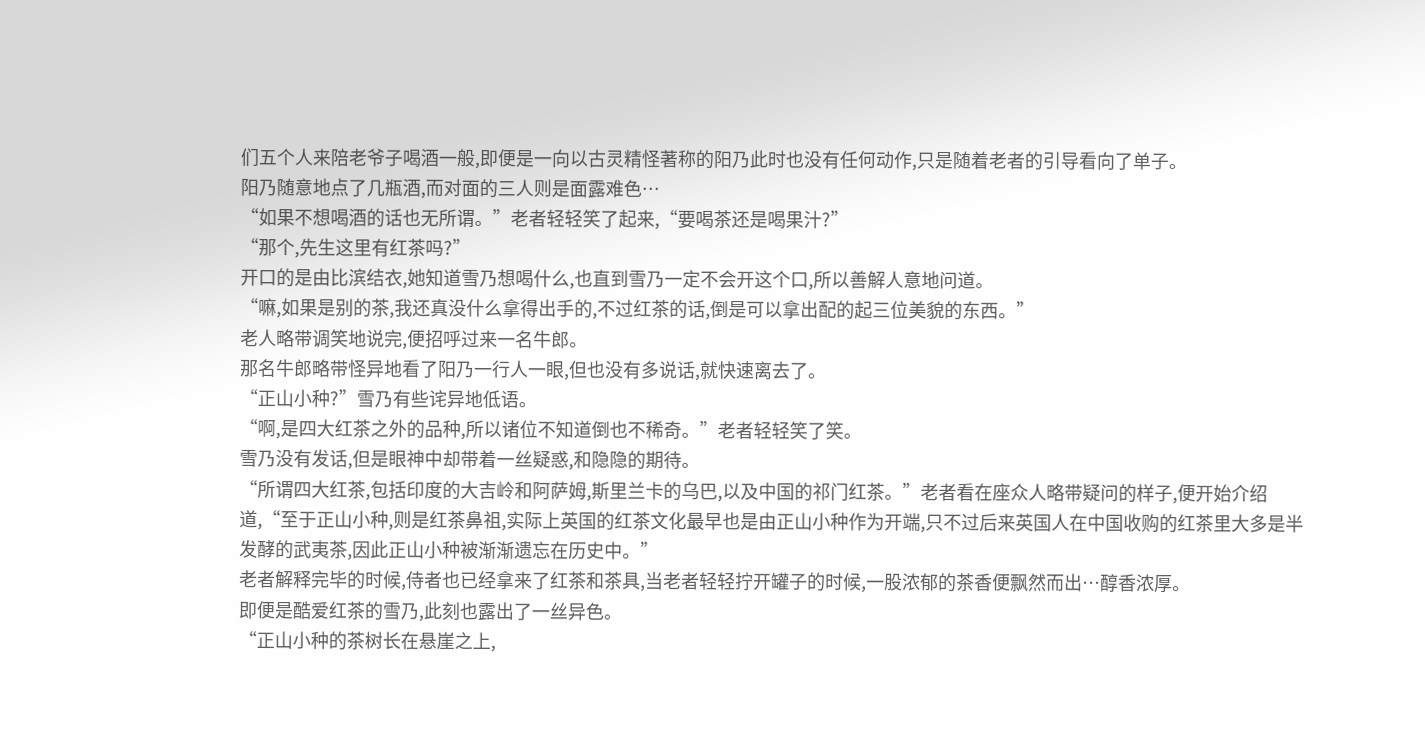们五个人来陪老爷子喝酒一般,即便是一向以古灵精怪著称的阳乃此时也没有任何动作,只是随着老者的引导看向了单子。
阳乃随意地点了几瓶酒,而对面的三人则是面露难色…
“如果不想喝酒的话也无所谓。”老者轻轻笑了起来,“要喝茶还是喝果汁?”
“那个,先生这里有红茶吗?”
开口的是由比滨结衣,她知道雪乃想喝什么,也直到雪乃一定不会开这个口,所以善解人意地问道。
“嘛,如果是别的茶,我还真没什么拿得出手的,不过红茶的话,倒是可以拿出配的起三位美貌的东西。”
老人略带调笑地说完,便招呼过来一名牛郎。
那名牛郎略带怪异地看了阳乃一行人一眼,但也没有多说话,就快速离去了。
“正山小种?”雪乃有些诧异地低语。
“啊,是四大红茶之外的品种,所以诸位不知道倒也不稀奇。”老者轻轻笑了笑。
雪乃没有发话,但是眼神中却带着一丝疑惑,和隐隐的期待。
“所谓四大红茶,包括印度的大吉岭和阿萨姆,斯里兰卡的乌巴,以及中国的祁门红茶。”老者看在座众人略带疑问的样子,便开始介绍道,“至于正山小种,则是红茶鼻祖,实际上英国的红茶文化最早也是由正山小种作为开端,只不过后来英国人在中国收购的红茶里大多是半发酵的武夷茶,因此正山小种被渐渐遗忘在历史中。”
老者解释完毕的时候,侍者也已经拿来了红茶和茶具,当老者轻轻拧开罐子的时候,一股浓郁的茶香便飘然而出…醇香浓厚。
即便是酷爱红茶的雪乃,此刻也露出了一丝异色。
“正山小种的茶树长在悬崖之上,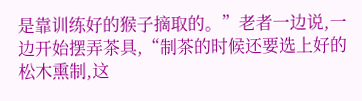是靠训练好的猴子摘取的。”老者一边说,一边开始摆弄茶具,“制茶的时候还要选上好的松木熏制,这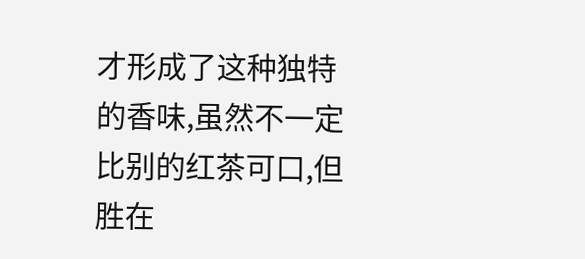才形成了这种独特的香味,虽然不一定比别的红茶可口,但胜在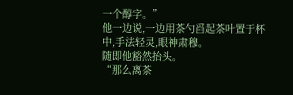一个醇字。”
他一边说,一边用茶勺舀起茶叶置于杯中,手法轻灵,眼神肃穆。
随即他豁然抬头。
“那么离茶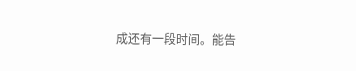成还有一段时间。能告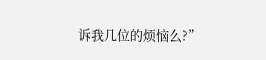诉我几位的烦恼么?”